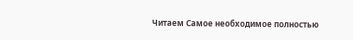Читаем Самое необходимое полностью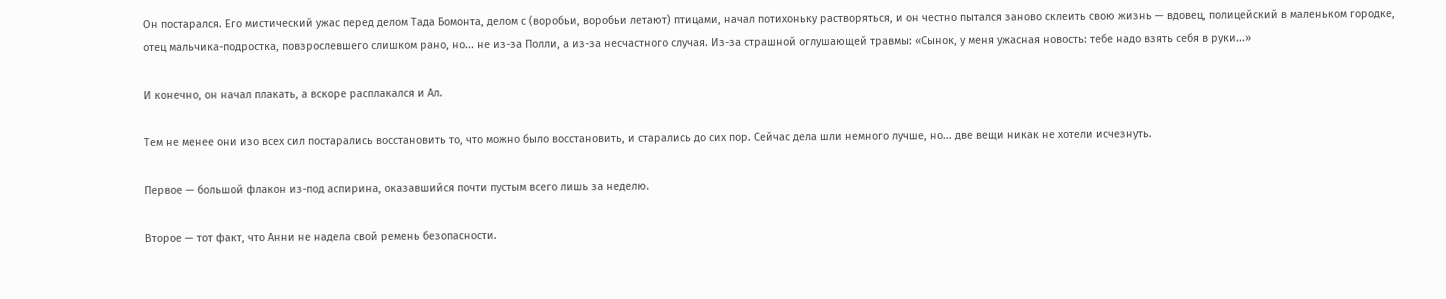Он постарался. Его мистический ужас перед делом Тада Бомонта, делом с (воробьи, воробьи летают) птицами, начал потихоньку растворяться, и он честно пытался заново склеить свою жизнь — вдовец, полицейский в маленьком городке, отец мальчика-подростка, повзрослевшего слишком рано, но... не из-за Полли, а из-за несчастного случая. Из-за страшной оглушающей травмы: «Сынок, у меня ужасная новость: тебе надо взять себя в руки...»

И конечно, он начал плакать, а вскоре расплакался и Ал.

Тем не менее они изо всех сил постарались восстановить то, что можно было восстановить, и старались до сих пор. Сейчас дела шли немного лучше, но... две вещи никак не хотели исчезнуть.

Первое — большой флакон из-под аспирина, оказавшийся почти пустым всего лишь за неделю.

Второе — тот факт, что Анни не надела свой ремень безопасности.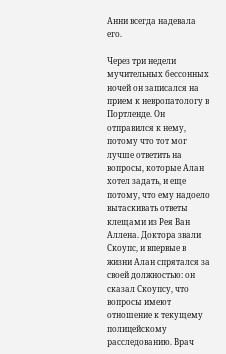Анни всегда надевала его.

Через три недели мучительных бессонных ночей он записался на прием к невропатологу в Портленде. Он отправился к нему, потому что тот мог лучше ответить на вопросы, которые Алан хотел задать, и еще потому, что ему надоело вытаскивать ответы клещами из Рея Ван Аллена. Доктора звали Скоупс, и впервые в жизни Алан спрятался за своей должностью: он сказал Скоупсу, что вопросы имеют отношение к текущему полицейскому расследованию. Врач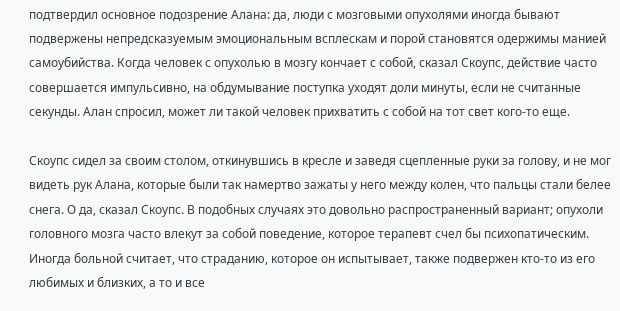подтвердил основное подозрение Алана: да, люди с мозговыми опухолями иногда бывают подвержены непредсказуемым эмоциональным всплескам и порой становятся одержимы манией самоубийства. Когда человек с опухолью в мозгу кончает с собой, сказал Скоупс, действие часто совершается импульсивно, на обдумывание поступка уходят доли минуты, если не считанные секунды. Алан спросил, может ли такой человек прихватить с собой на тот свет кого-то еще.

Скоупс сидел за своим столом, откинувшись в кресле и заведя сцепленные руки за голову, и не мог видеть рук Алана, которые были так намертво зажаты у него между колен, что пальцы стали белее снега. О да, сказал Скоупс. В подобных случаях это довольно распространенный вариант; опухоли головного мозга часто влекут за собой поведение, которое терапевт счел бы психопатическим. Иногда больной считает, что страданию, которое он испытывает, также подвержен кто-то из его любимых и близких, а то и все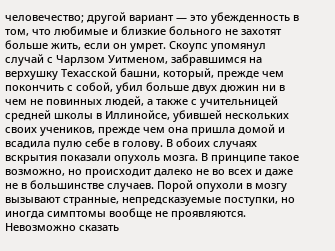человечество; другой вариант — это убежденность в том, что любимые и близкие больного не захотят больше жить, если он умрет. Скоупс упомянул случай с Чарлзом Уитменом, забравшимся на верхушку Техасской башни, который, прежде чем покончить с собой, убил больше двух дюжин ни в чем не повинных людей, а также с учительницей средней школы в Иллинойсе, убившей нескольких своих учеников, прежде чем она пришла домой и всадила пулю себе в голову. В обоих случаях вскрытия показали опухоль мозга. В принципе такое возможно, но происходит далеко не во всех и даже не в большинстве случаев. Порой опухоли в мозгу вызывают странные, непредсказуемые поступки, но иногда симптомы вообще не проявляются. Невозможно сказать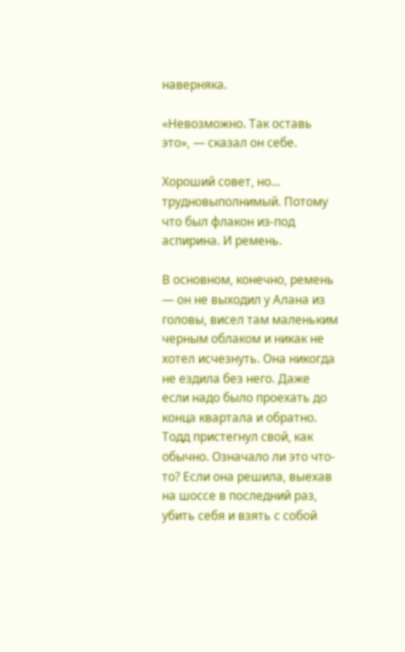наверняка.

«Невозможно. Так оставь это», — сказал он себе.

Хороший совет, но... трудновыполнимый. Потому что был флакон из-под аспирина. И ремень.

В основном, конечно, ремень — он не выходил у Алана из головы, висел там маленьким черным облаком и никак не хотел исчезнуть. Она никогда не ездила без него. Даже если надо было проехать до конца квартала и обратно. Тодд пристегнул свой, как обычно. Означало ли это что-то? Если она решила, выехав на шоссе в последний раз, убить себя и взять с собой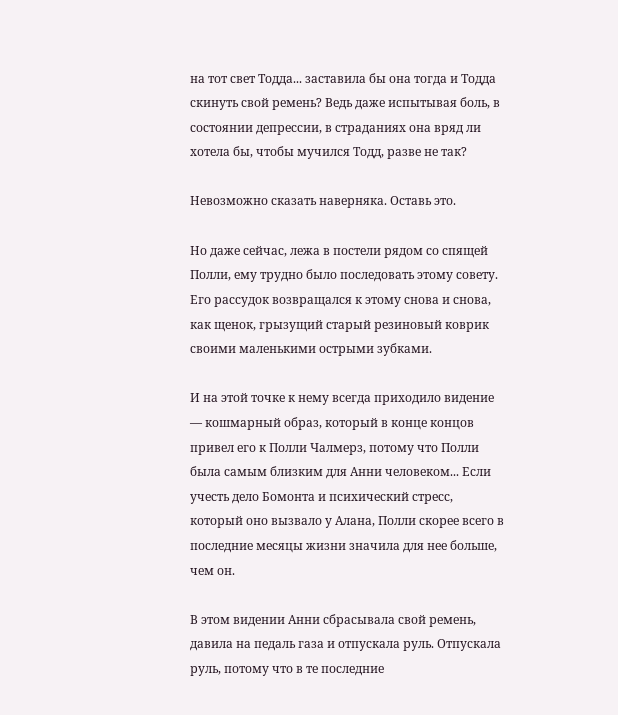на тот свет Тодда... заставила бы она тогда и Тодда скинуть свой ремень? Ведь даже испытывая боль, в состоянии депрессии, в страданиях она вряд ли хотела бы, чтобы мучился Тодд, разве не так?

Невозможно сказать наверняка. Оставь это.

Но даже сейчас, лежа в постели рядом со спящей Полли, ему трудно было последовать этому совету. Его рассудок возвращался к этому снова и снова, как щенок, грызущий старый резиновый коврик своими маленькими острыми зубками.

И на этой точке к нему всегда приходило видение — кошмарный образ, который в конце концов привел его к Полли Чалмерз, потому что Полли была самым близким для Анни человеком... Если учесть дело Бомонта и психический стресс, который оно вызвало у Алана, Полли скорее всего в последние месяцы жизни значила для нее больше, чем он.

В этом видении Анни сбрасывала свой ремень, давила на педаль газа и отпускала руль. Отпускала руль, потому что в те последние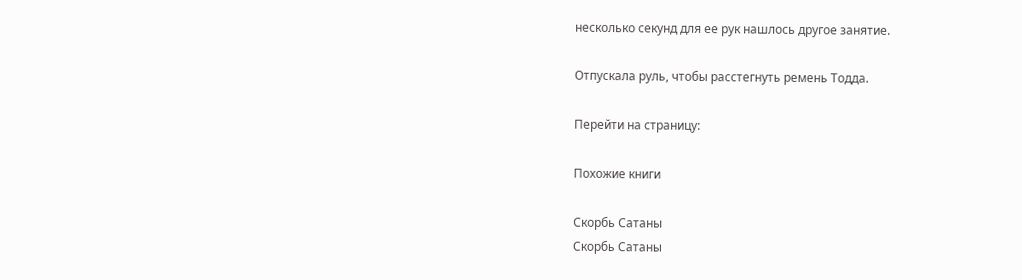несколько секунд для ее рук нашлось другое занятие.

Отпускала руль, чтобы расстегнуть ремень Тодда.

Перейти на страницу:

Похожие книги

Скорбь Сатаны
Скорбь Сатаны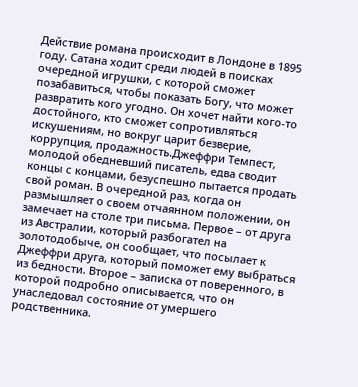Действие романа происходит в Лондоне в 1895 году. Сатана ходит среди людей в поисках очередной игрушки, с которой сможет позабавиться, чтобы показать Богу, что может развратить кого угодно. Он хочет найти кого-то достойного, кто сможет сопротивляться искушениям, но вокруг царит безверие, коррупция, продажность.Джеффри Темпест, молодой обедневший писатель, едва сводит концы с концами, безуспешно пытается продать свой роман. В очередной раз, когда он размышляет о своем отчаянном положении, он замечает на столе три письма. Первое – от друга из Австралии, который разбогател на золотодобыче, он сообщает, что посылает к Джеффри друга, который поможет ему выбраться из бедности. Второе – записка от поверенного, в которой подробно описывается, что он унаследовал состояние от умершего родственника.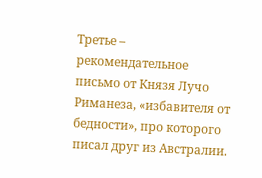Третье – рекомендательное письмо от Князя Лучо Риманеза, «избавителя от бедности», про которого писал друг из Австралии.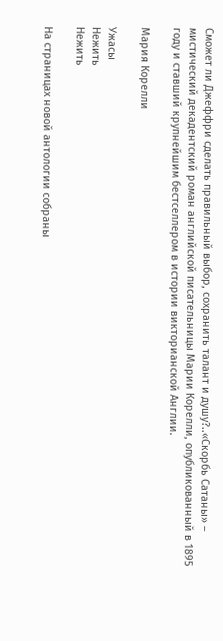Сможет ли Джеффри сделать правильный выбор, сохранить талант и душу?..«Скорбь Сатаны» – мистический декадентский роман английской писательницы Марии Корелли, опубликованный в 1895 году и ставший крупнейшим бестселлером в истории викторианской Англии.

Мария Корелли

Ужасы
Нежить
Нежить

На страницах новой антологии собраны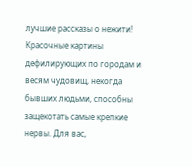лучшие рассказы о нежити! Красочные картины дефилирующих по городам и весям чудовищ, некогда бывших людьми, способны защекотать самые крепкие нервы. Для вас,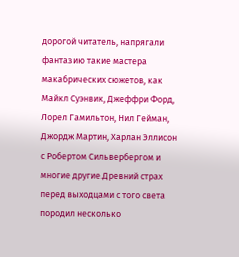дорогой читатель, напрягали фантазию такие мастера макабрических сюжетов, как Майкл Суэнвик, Джеффри Форд, Лорел Гамильтон, Нил Гейман, Джордж Мартин, Харлан Эллисон с Робертом Сильвербергом и многие другие.Древний страх перед выходцами с того света породил несколько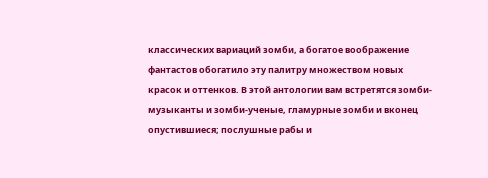классических вариаций зомби, а богатое воображение фантастов обогатило эту палитру множеством новых красок и оттенков. В этой антологии вам встретятся зомби-музыканты и зомби-ученые, гламурные зомби и вконец опустившиеся; послушные рабы и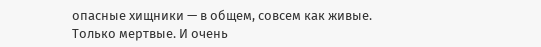опасные хищники — в общем, совсем как живые. Только мертвые. И очень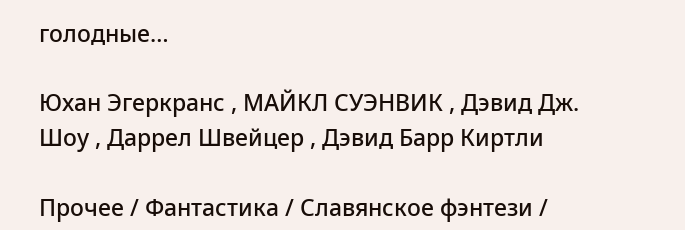голодные…

Юхан Эгеркранс , МАЙКЛ СУЭНВИК , Дэвид Дж. Шоу , Даррел Швейцер , Дэвид Барр Киртли

Прочее / Фантастика / Славянское фэнтези /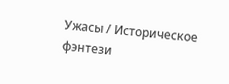Ужасы / Историческое фэнтези